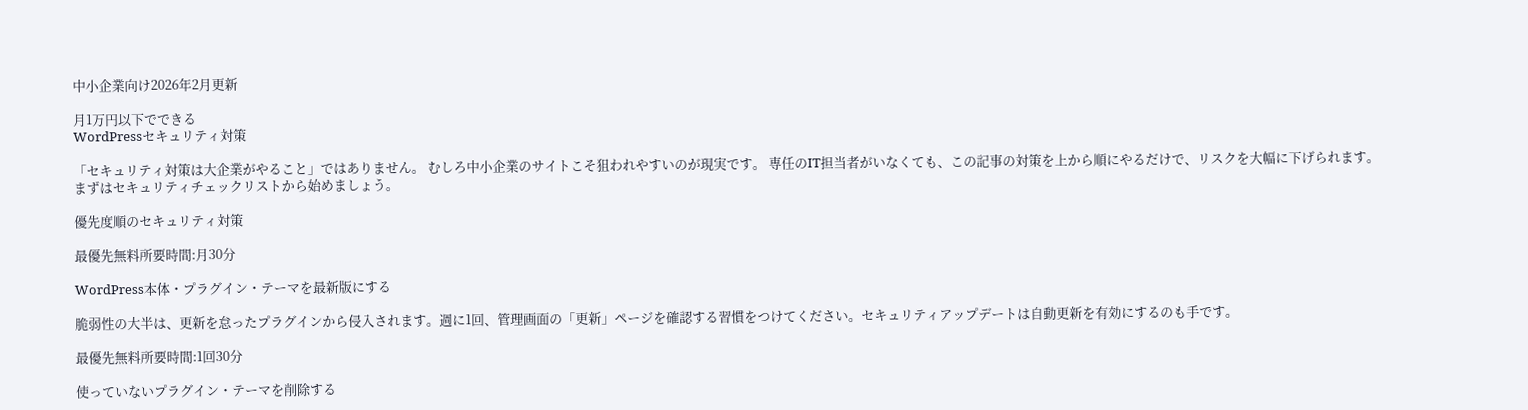中小企業向け2026年2月更新

月1万円以下でできる
WordPressセキュリティ対策

「セキュリティ対策は大企業がやること」ではありません。 むしろ中小企業のサイトこそ狙われやすいのが現実です。 専任のIT担当者がいなくても、この記事の対策を上から順にやるだけで、リスクを大幅に下げられます。まずはセキュリティチェックリストから始めましょう。

優先度順のセキュリティ対策

最優先無料所要時間:月30分

WordPress本体・プラグイン・テーマを最新版にする

脆弱性の大半は、更新を怠ったプラグインから侵入されます。週に1回、管理画面の「更新」ページを確認する習慣をつけてください。セキュリティアップデートは自動更新を有効にするのも手です。

最優先無料所要時間:1回30分

使っていないプラグイン・テーマを削除する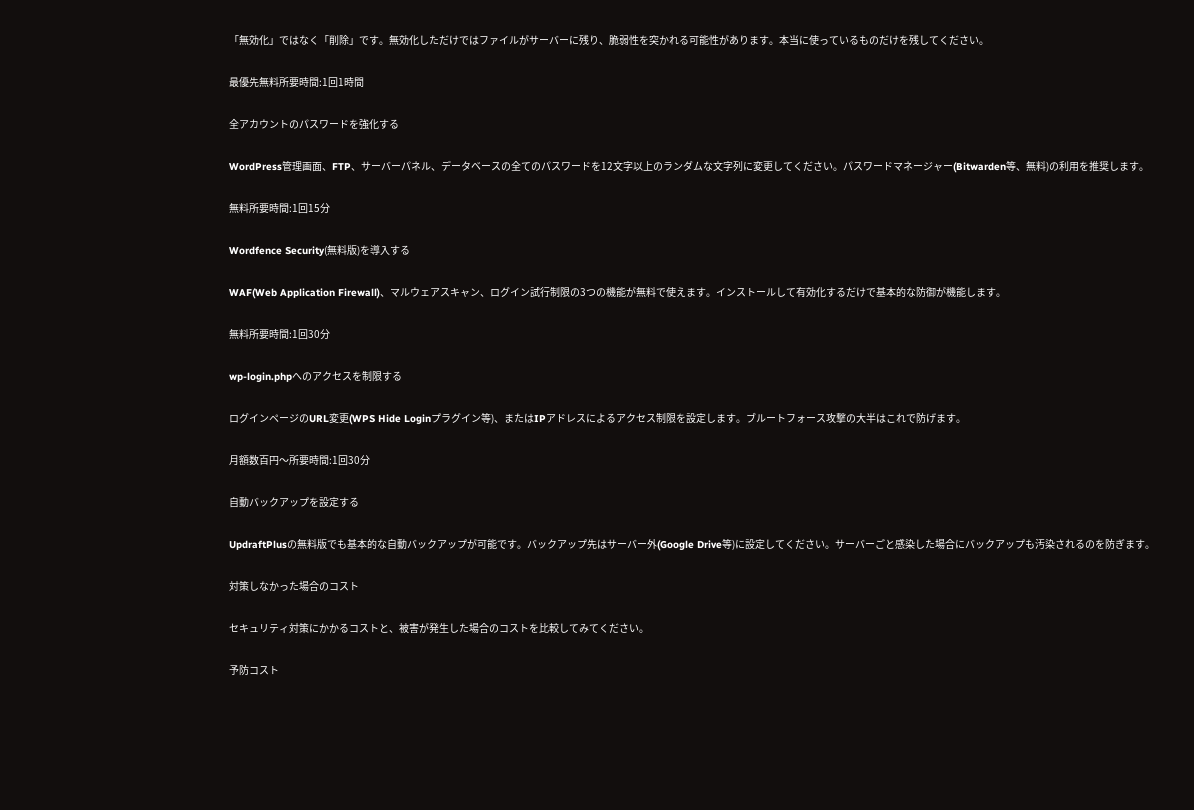「無効化」ではなく「削除」です。無効化しただけではファイルがサーバーに残り、脆弱性を突かれる可能性があります。本当に使っているものだけを残してください。

最優先無料所要時間:1回1時間

全アカウントのパスワードを強化する

WordPress管理画面、FTP、サーバーパネル、データベースの全てのパスワードを12文字以上のランダムな文字列に変更してください。パスワードマネージャー(Bitwarden等、無料)の利用を推奨します。

無料所要時間:1回15分

Wordfence Security(無料版)を導入する

WAF(Web Application Firewall)、マルウェアスキャン、ログイン試行制限の3つの機能が無料で使えます。インストールして有効化するだけで基本的な防御が機能します。

無料所要時間:1回30分

wp-login.phpへのアクセスを制限する

ログインページのURL変更(WPS Hide Loginプラグイン等)、またはIPアドレスによるアクセス制限を設定します。ブルートフォース攻撃の大半はこれで防げます。

月額数百円〜所要時間:1回30分

自動バックアップを設定する

UpdraftPlusの無料版でも基本的な自動バックアップが可能です。バックアップ先はサーバー外(Google Drive等)に設定してください。サーバーごと感染した場合にバックアップも汚染されるのを防ぎます。

対策しなかった場合のコスト

セキュリティ対策にかかるコストと、被害が発生した場合のコストを比較してみてください。

予防コスト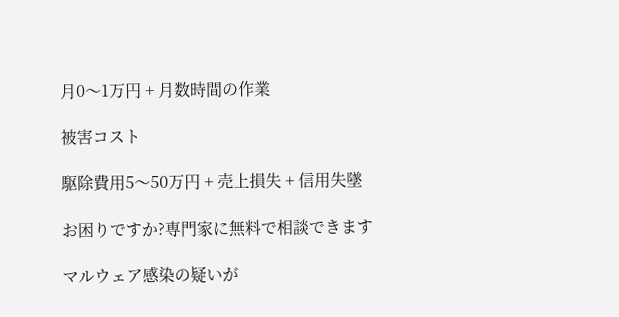月0〜1万円 + 月数時間の作業

被害コスト

駆除費用5〜50万円 + 売上損失 + 信用失墜

お困りですか?専門家に無料で相談できます

マルウェア感染の疑いが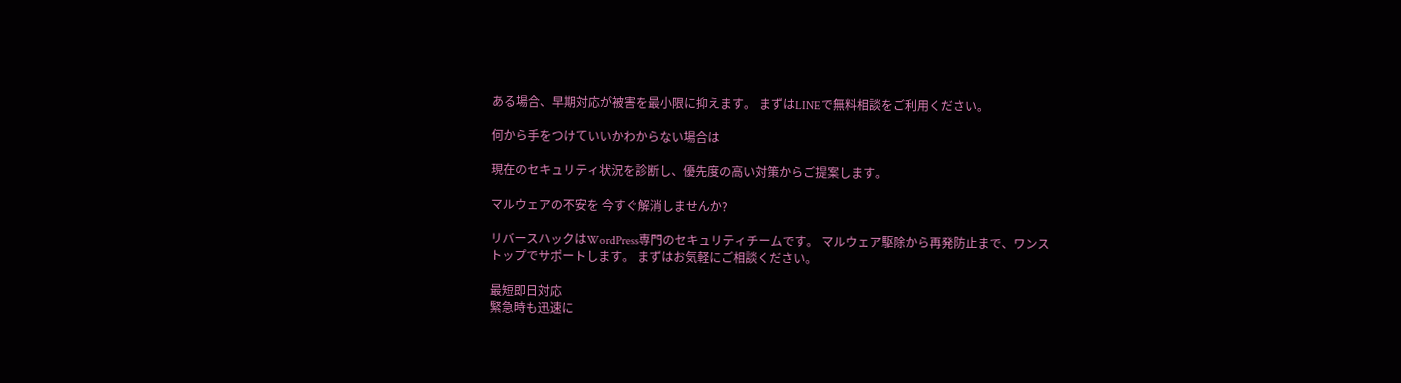ある場合、早期対応が被害を最小限に抑えます。 まずはLINEで無料相談をご利用ください。

何から手をつけていいかわからない場合は

現在のセキュリティ状況を診断し、優先度の高い対策からご提案します。

マルウェアの不安を 今すぐ解消しませんか?

リバースハックはWordPress専門のセキュリティチームです。 マルウェア駆除から再発防止まで、ワンストップでサポートします。 まずはお気軽にご相談ください。

最短即日対応
緊急時も迅速に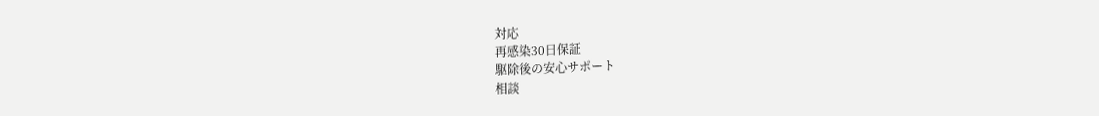対応
再感染30日保証
駆除後の安心サポート
相談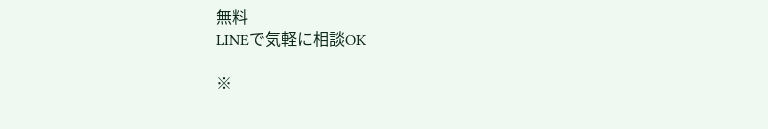無料
LINEで気軽に相談OK

※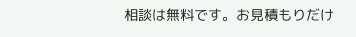相談は無料です。お見積もりだけ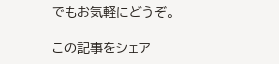でもお気軽にどうぞ。

この記事をシェア